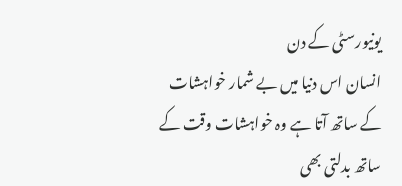یونیورسٹی کے دن
انسان اس دنیا میں بے شمار خواہشات کے ساتھ آتا ہے وہ خواہشات وقت کے ساتھ بدلتی بھی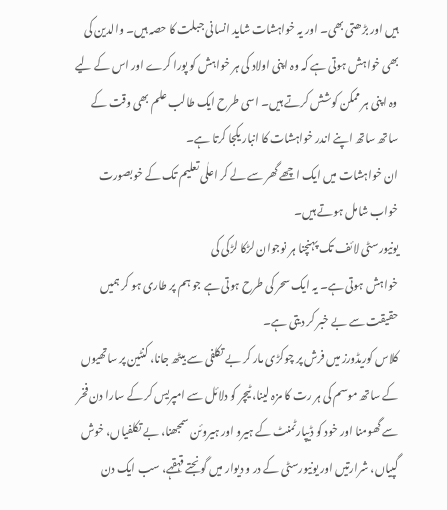ہیں اور بڑھتی بھی۔ اور یہ خواہشات شاید انسانی جبلت کا حصہ ہیں۔ والدین کی بھی خواہش ہوتی ہے کہ وہ اپنی اولاد کی ہر خواہش کو پورا کرے اور اس کے لیے وہ اپنی ہر ممکن کوشش کرتے ہیں۔ اسی طرح ایک طالب علم بھی وقت کے ساتھ ساتھ اپنے اندر خواہشات کا انبار یکجا کرتا ہے۔
ان خواہشات میں ایک اچھے گھر سے لے کر اعلٰی تعلیم تک کے خوبصورت خواب شامل ہوتے ہیں۔
یونیورسٹی لائف تک پہنچنا ہر نوجوان لڑکا لڑکی کی
خواہش ہوتی ہے۔ یہ ایک سحر کی طرح ہوتی ہے جو ہم پر طاری ہو کر ہمیں حقیقت سے بے خبر کر دیتی ہے۔
کلاس کوریڈورز میں فرش پر چوکڑی مار کر بے تکلفی سے بیٹھ جانا، کنٹین پر ساتھیوں کے ساتھ موسم کی ہر رت کا مزہ لینا، ٹیچر کو دلائل سے امپریس کر کے سارا دن فخر سے گھومنا اور خود کو ڈیپارٹمنٹ کے ہیرو اور ہیروئن سمجھنا، بے تکلفیاں، خوش گپیاں، شرارتیں اور یونیورسٹی کے در و دیوار میں گونجتے قہقہے، سب ایک دن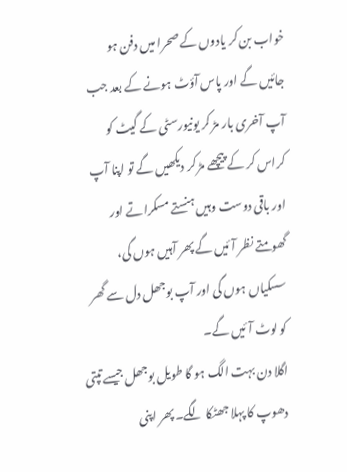خواب بن کر یادوں کے صحرا میں دفن ہو جائیں گے اور پاس آؤٹ ہونے کے بعد جب آپ آخری بار مڑ کر یونیورسٹی کے گیٹ کو کراس کر کے پیچھے مڑ کر دیکھیں گے تو اپنا آپ اور باقی دوست وہیں ہنستے مسکراتے اور گھومتے نظر آئیں گے پھر آہیں ہوں گی، سسکیاں ہوں گی اور آپ بوجھل دل سے گھر کو لوٹ آئیں گے۔
اگلا دن بہت الگ ہو گا طویل بوجھل جیسے تپتی دھوپ کا پہلا جھٹکا لگے۔ پھر اپنی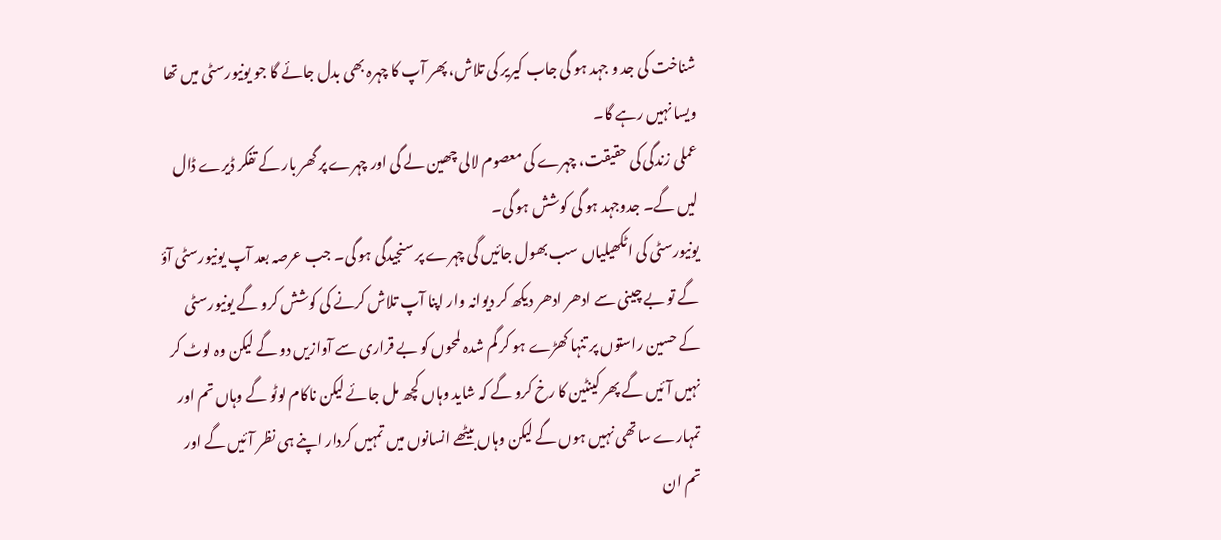شناخت کی جد و جہد ہو گی جاب کیریر کی تلاش، پھر آپ کا چہرہ بھی بدل جائے گا جو یونیورسٹی میں تھا ویسا نہیں رہے گا۔
عملی زندگی کی حقیقت، چہرے کی معصوم لالی چھین لے گی اور چہرے پر گھر بار کے تفکر ڈیرے ڈال لیں گے۔ جدوجہد ہو گی کوشش ہو گی۔
یونیورسٹی کی اٹکھیلیاں سب بھول جائیں گی چہرے پر سنجیدگی ہو گی۔ جب عرصہ بعد آپ یونیورسٹی آؤ گے تو بے چینی سے ادھر ادھر دیکھ کر دیوانہ وار اپنا آپ تلاش کرنے کی کوشش کرو گے یونیورسٹی کے حسین راستوں پر تنہا کھڑے ہو کر گم شدہ لمحوں کو بے قراری سے آوازیں دو گے لیکن وہ لوٹ کر نہیں آئیں گے پھر کینٹین کا رخ کرو گے کہ شاید وہاں کچھ مل جائے لیکن ناکام لوٹو گے وہاں تم اور تمہارے ساتھی نہیں ہوں گے لیکن وہاں بیٹھے انسانوں میں تمہیں کردار اپنے ہی نظر آئیں گے اور تم ان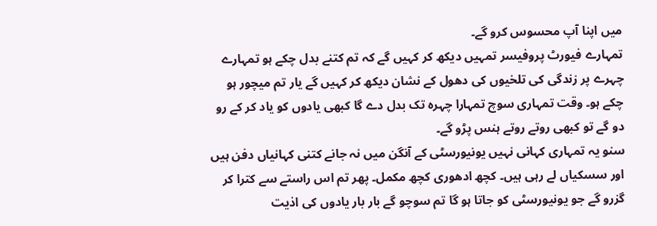میں اپنا آپ محسوس کرو گے۔
تمہارے فیورٹ پروفیسر تمہیں دیکھ کر کہیں گے کہ تم کتنے بدل چکے ہو تمہارے چہرے پر زندگی کی تلخیوں کی دھول کے نشان دیکھ کر کہیں گے یار تم میچور ہو چکے ہو۔ وقت تمہاری سوچ تمہارا چہرہ تک بدل دے گا کبھی یادوں کو یاد کر کے رو دو گے تو کبھی روتے روتے ہنس پڑو گے۔
سنو یہ تمہاری کہانی نہیں یونیورسٹی کے آنگن میں نہ جانے کتنی کہانیاں دفن ہیں اور سسکیاں لے رہی ہیں۔ کچھ ادھوری کچھ مکمل۔ پھر تم اس راستے سے کترا کر گزرو گے جو یونیورسٹی کو جاتا ہو گا تم سوچو گے بار بار یادوں کی اذیت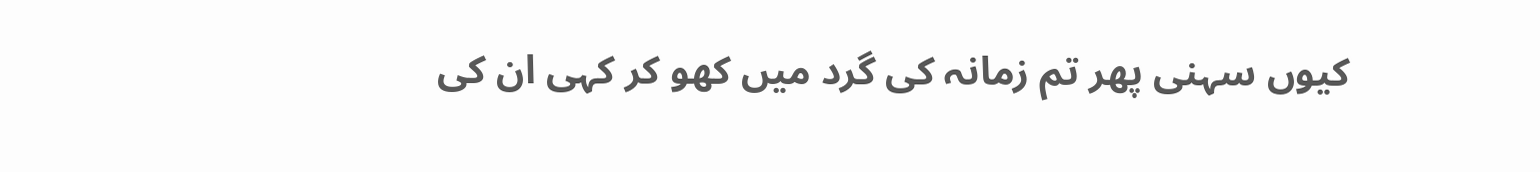کیوں سہنی پھر تم زمانہ کی گرد میں کھو کر کہی ان کی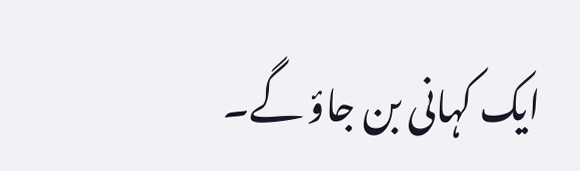ایک کہانی بن جاؤ گے۔